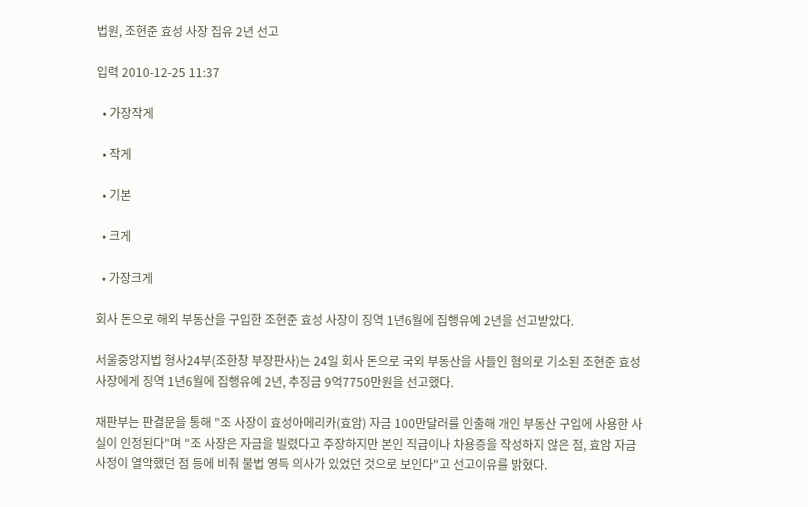법원, 조현준 효성 사장 집유 2년 선고

입력 2010-12-25 11:37

  • 가장작게

  • 작게

  • 기본

  • 크게

  • 가장크게

회사 돈으로 해외 부동산을 구입한 조현준 효성 사장이 징역 1년6월에 집행유예 2년을 선고받았다.

서울중앙지법 형사24부(조한창 부장판사)는 24일 회사 돈으로 국외 부동산을 사들인 혐의로 기소된 조현준 효성 사장에게 징역 1년6월에 집행유예 2년, 추징금 9억7750만원을 선고했다.

재판부는 판결문을 통해 "조 사장이 효성아메리카(효암) 자금 100만달러를 인출해 개인 부동산 구입에 사용한 사실이 인정된다"며 "조 사장은 자금을 빌렸다고 주장하지만 본인 직급이나 차용증을 작성하지 않은 점, 효암 자금 사정이 열악했던 점 등에 비춰 불법 영득 의사가 있었던 것으로 보인다"고 선고이유를 밝혔다.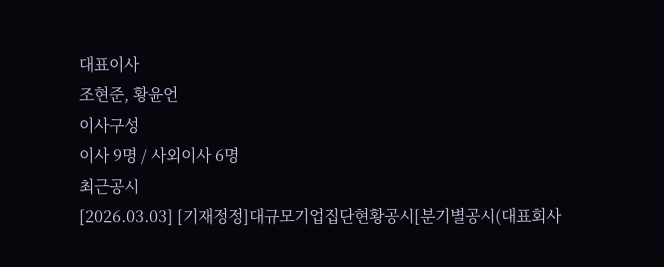대표이사
조현준, 황윤언
이사구성
이사 9명 / 사외이사 6명
최근공시
[2026.03.03] [기재정정]대규모기업집단현황공시[분기별공시(대표회사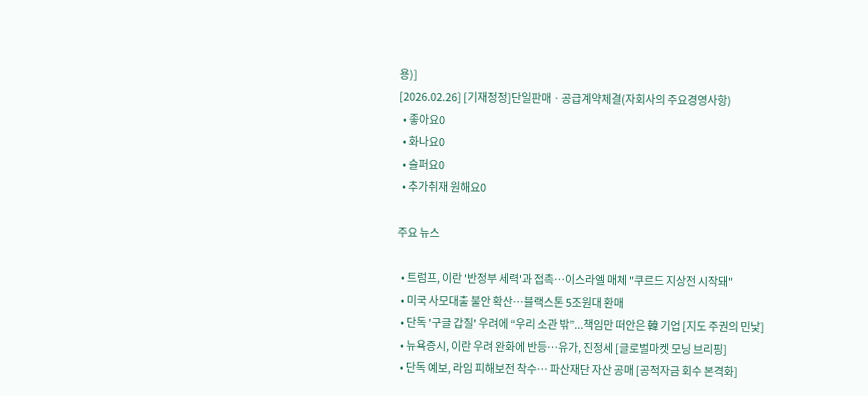용)]
[2026.02.26] [기재정정]단일판매ㆍ공급계약체결(자회사의 주요경영사항)
  • 좋아요0
  • 화나요0
  • 슬퍼요0
  • 추가취재 원해요0

주요 뉴스

  • 트럼프, 이란 '반정부 세력'과 접촉⋯이스라엘 매체 "쿠르드 지상전 시작돼"
  • 미국 사모대출 불안 확산…블랙스톤 5조원대 환매
  • 단독 '구글 갑질' 우려에 “우리 소관 밖”...책임만 떠안은 韓 기업 [지도 주권의 민낯]
  • 뉴욕증시, 이란 우려 완화에 반등…유가, 진정세 [글로벌마켓 모닝 브리핑]
  • 단독 예보, 라임 피해보전 착수⋯ 파산재단 자산 공매 [공적자금 회수 본격화]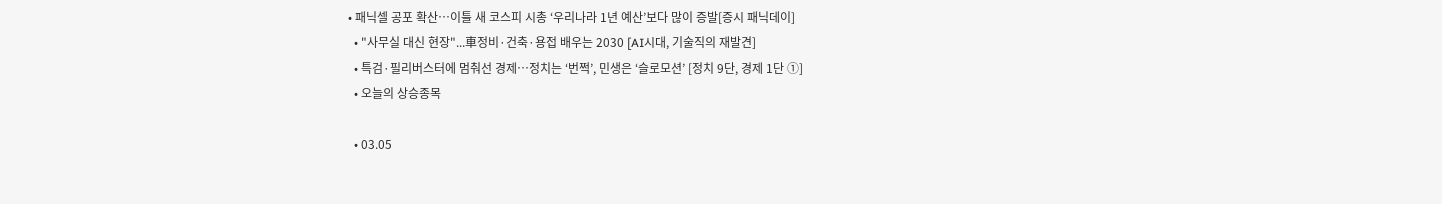• 패닉셀 공포 확산…이틀 새 코스피 시총 ‘우리나라 1년 예산’보다 많이 증발[증시 패닉데이]
  • "사무실 대신 현장"...車정비·건축·용접 배우는 2030 [AI시대, 기술직의 재발견]
  • 특검·필리버스터에 멈춰선 경제…정치는 ‘번쩍’, 민생은 ‘슬로모션’ [정치 9단, 경제 1단 ①]
  • 오늘의 상승종목

  • 03.05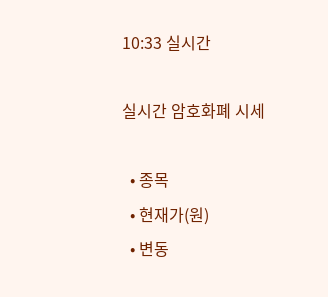10:33 실시간

실시간 암호화폐 시세

  • 종목
  • 현재가(원)
  • 변동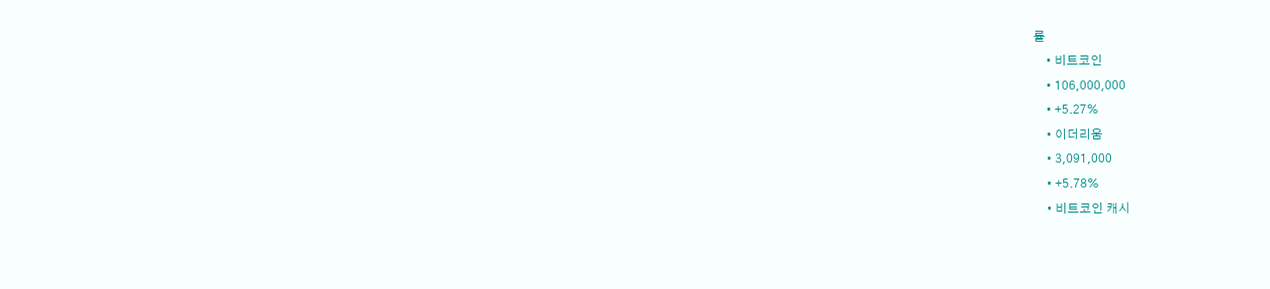률
    • 비트코인
    • 106,000,000
    • +5.27%
    • 이더리움
    • 3,091,000
    • +5.78%
    • 비트코인 캐시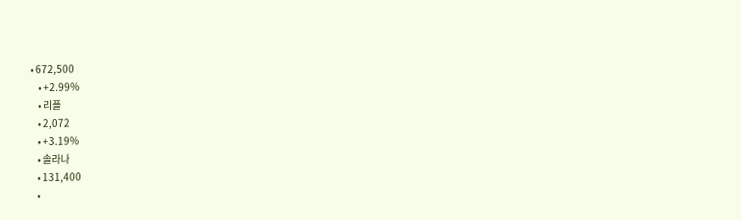• 672,500
    • +2.99%
    • 리플
    • 2,072
    • +3.19%
    • 솔라나
    • 131,400
    •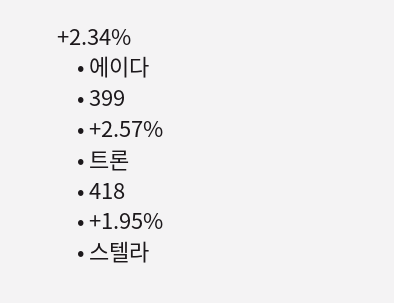+2.34%
    • 에이다
    • 399
    • +2.57%
    • 트론
    • 418
    • +1.95%
    • 스텔라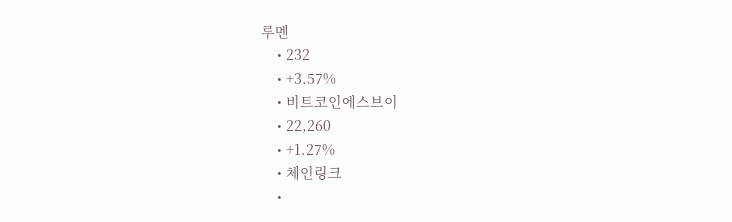루멘
    • 232
    • +3.57%
    • 비트코인에스브이
    • 22,260
    • +1.27%
    • 체인링크
    •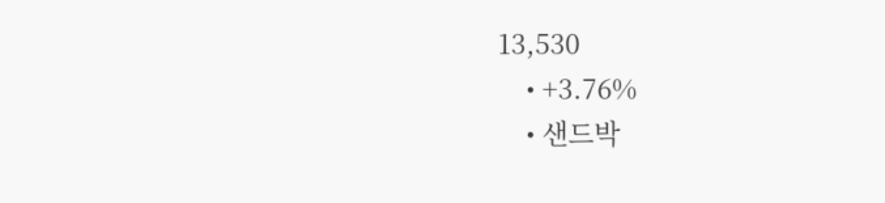13,530
    • +3.76%
    • 샌드박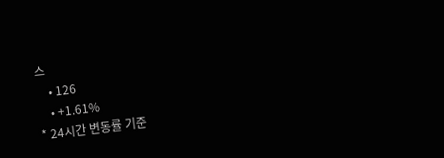스
    • 126
    • +1.61%
* 24시간 변동률 기준